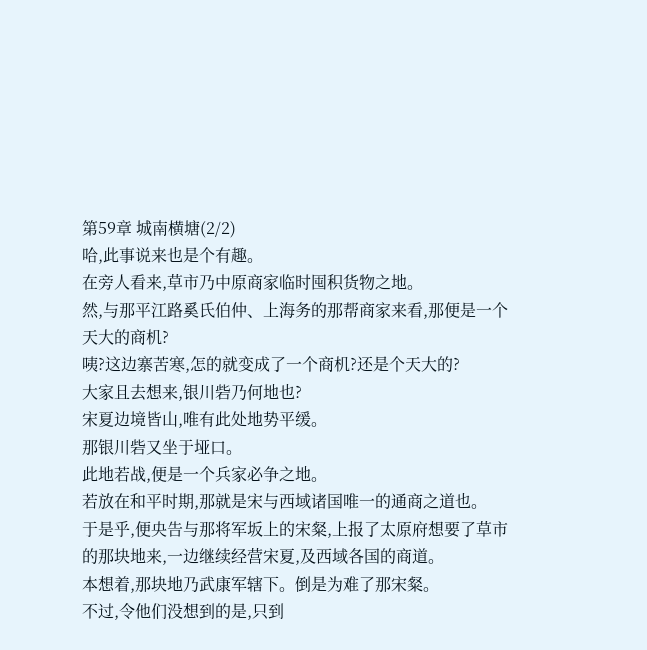第59章 城南横塘(2/2)
哈,此事说来也是个有趣。
在旁人看来,草市乃中原商家临时囤积货物之地。
然,与那平江路奚氏伯仲、上海务的那帮商家来看,那便是一个天大的商机?
咦?这边寨苦寒,怎的就变成了一个商机?还是个天大的?
大家且去想来,银川砦乃何地也?
宋夏边境皆山,唯有此处地势平缓。
那银川砦又坐于垭口。
此地若战,便是一个兵家必争之地。
若放在和平时期,那就是宋与西域诸国唯一的通商之道也。
于是乎,便央告与那将军坂上的宋粲,上报了太原府想要了草市的那块地来,一边继续经营宋夏,及西域各国的商道。
本想着,那块地乃武康军辖下。倒是为难了那宋粲。
不过,令他们没想到的是,只到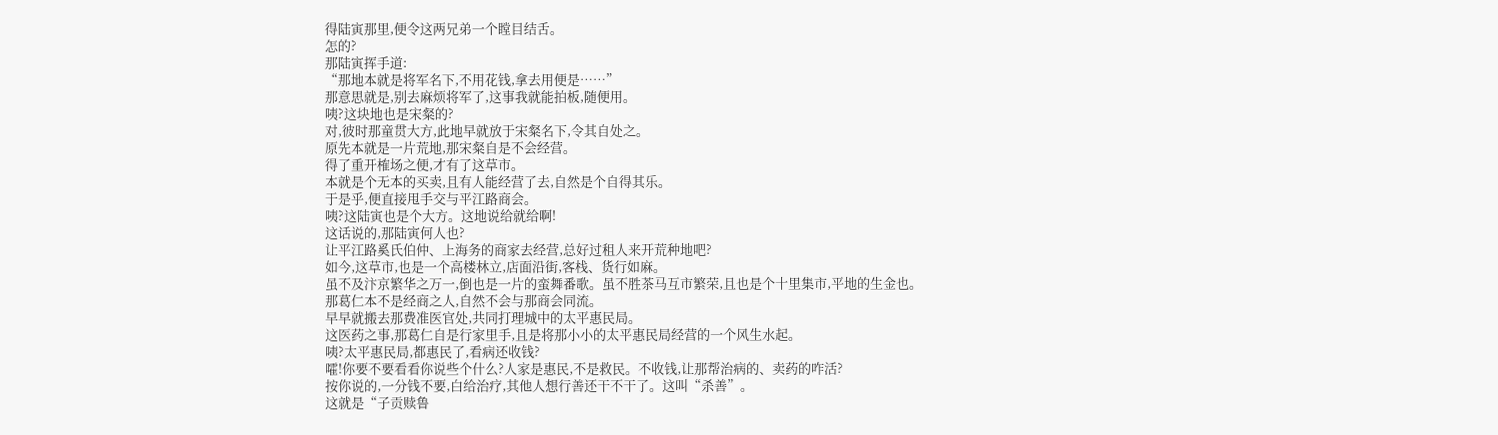得陆寅那里,便令这两兄弟一个瞠目结舌。
怎的?
那陆寅挥手道:
“那地本就是将军名下,不用花钱,拿去用便是……”
那意思就是,别去麻烦将军了,这事我就能拍板,随便用。
咦?这块地也是宋粲的?
对,彼时那童贯大方,此地早就放于宋粲名下,令其自处之。
原先本就是一片荒地,那宋粲自是不会经营。
得了重开榷场之便,才有了这草市。
本就是个无本的买卖,且有人能经营了去,自然是个自得其乐。
于是乎,便直接甩手交与平江路商会。
咦?这陆寅也是个大方。这地说给就给啊!
这话说的,那陆寅何人也?
让平江路奚氏伯仲、上海务的商家去经营,总好过租人来开荒种地吧?
如今,这草市,也是一个高楼林立,店面沿街,客栈、货行如麻。
虽不及汴京繁华之万一,倒也是一片的蛮舞番歌。虽不胜茶马互市繁荣,且也是个十里集市,平地的生金也。
那葛仁本不是经商之人,自然不会与那商会同流。
早早就搬去那费准医官处,共同打理城中的太平惠民局。
这医药之事,那葛仁自是行家里手,且是将那小小的太平惠民局经营的一个风生水起。
咦?太平惠民局,都惠民了,看病还收钱?
嚯!你要不要看看你说些个什么?人家是惠民,不是救民。不收钱,让那帮治病的、卖药的咋活?
按你说的,一分钱不要,白给治疗,其他人想行善还干不干了。这叫“杀善”。
这就是“子贡赎鲁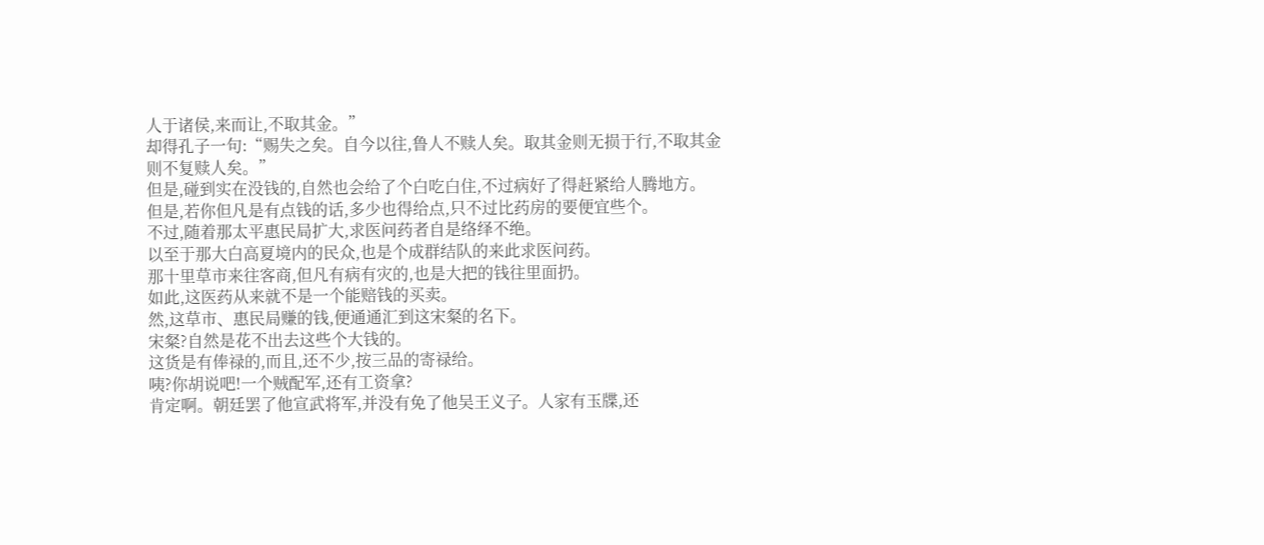人于诸侯,来而让,不取其金。”
却得孔子一句:“赐失之矣。自今以往,鲁人不赎人矣。取其金则无损于行,不取其金则不复赎人矣。”
但是,碰到实在没钱的,自然也会给了个白吃白住,不过病好了得赶紧给人腾地方。
但是,若你但凡是有点钱的话,多少也得给点,只不过比药房的要便宜些个。
不过,随着那太平惠民局扩大,求医问药者自是络绎不绝。
以至于那大白高夏境内的民众,也是个成群结队的来此求医问药。
那十里草市来往客商,但凡有病有灾的,也是大把的钱往里面扔。
如此,这医药从来就不是一个能赔钱的买卖。
然,这草市、惠民局赚的钱,便通通汇到这宋粲的名下。
宋粲?自然是花不出去这些个大钱的。
这货是有俸禄的,而且,还不少,按三品的寄禄给。
咦?你胡说吧!一个贼配军,还有工资拿?
肯定啊。朝廷罢了他宣武将军,并没有免了他吴王义子。人家有玉牒,还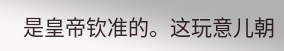是皇帝钦准的。这玩意儿朝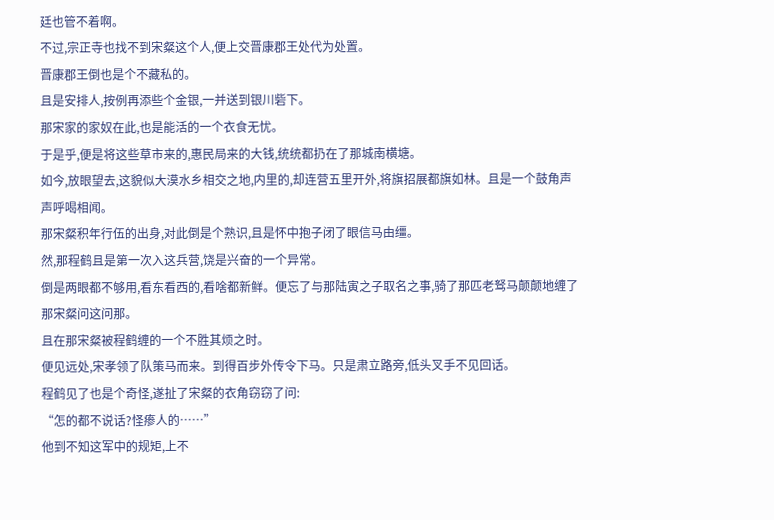廷也管不着啊。
不过,宗正寺也找不到宋粲这个人,便上交晋康郡王处代为处置。
晋康郡王倒也是个不藏私的。
且是安排人,按例再添些个金银,一并送到银川砦下。
那宋家的家奴在此,也是能活的一个衣食无忧。
于是乎,便是将这些草市来的,惠民局来的大钱,统统都扔在了那城南横塘。
如今,放眼望去,这貌似大漠水乡相交之地,内里的,却连营五里开外,将旗招展都旗如林。且是一个鼓角声声呼喝相闻。
那宋粲积年行伍的出身,对此倒是个熟识,且是怀中抱子闭了眼信马由缰。
然,那程鹤且是第一次入这兵营,饶是兴奋的一个异常。
倒是两眼都不够用,看东看西的,看啥都新鲜。便忘了与那陆寅之子取名之事,骑了那匹老驽马颠颠地缠了那宋粲问这问那。
且在那宋粲被程鹤缠的一个不胜其烦之时。
便见远处,宋孝领了队策马而来。到得百步外传令下马。只是肃立路旁,低头叉手不见回话。
程鹤见了也是个奇怪,遂扯了宋粲的衣角窃窃了问:
“怎的都不说话?怪瘆人的……”
他到不知这军中的规矩,上不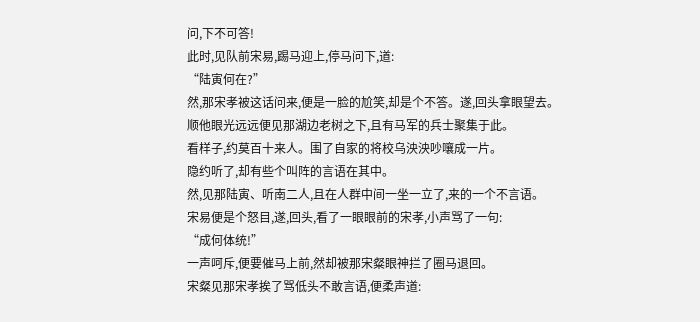问,下不可答!
此时,见队前宋易,踢马迎上,停马问下,道:
“陆寅何在?”
然,那宋孝被这话问来,便是一脸的尬笑,却是个不答。遂,回头拿眼望去。
顺他眼光远远便见那湖边老树之下,且有马军的兵士聚集于此。
看样子,约莫百十来人。围了自家的将校乌泱泱吵嚷成一片。
隐约听了,却有些个叫阵的言语在其中。
然,见那陆寅、听南二人,且在人群中间一坐一立了,来的一个不言语。
宋易便是个怒目,遂,回头,看了一眼眼前的宋孝,小声骂了一句:
“成何体统!”
一声呵斥,便要催马上前,然却被那宋粲眼神拦了圈马退回。
宋粲见那宋孝挨了骂低头不敢言语,便柔声道: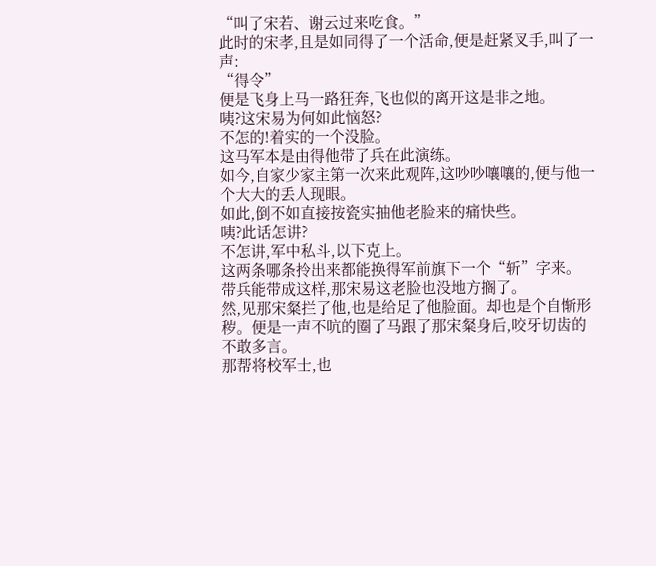“叫了宋若、谢云过来吃食。”
此时的宋孝,且是如同得了一个活命,便是赶紧叉手,叫了一声:
“得令”
便是飞身上马一路狂奔,飞也似的离开这是非之地。
咦?这宋易为何如此恼怒?
不怎的!着实的一个没脸。
这马军本是由得他带了兵在此演练。
如今,自家少家主第一次来此观阵,这吵吵嚷嚷的,便与他一个大大的丢人现眼。
如此,倒不如直接按瓷实抽他老脸来的痛快些。
咦?此话怎讲?
不怎讲,军中私斗,以下克上。
这两条哪条拎出来都能换得军前旗下一个“斩”字来。
带兵能带成这样,那宋易这老脸也没地方搁了。
然,见那宋粲拦了他,也是给足了他脸面。却也是个自惭形秽。便是一声不吭的圈了马跟了那宋粲身后,咬牙切齿的不敢多言。
那帮将校军士,也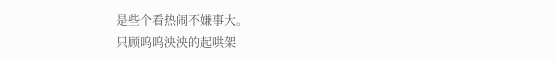是些个看热闹不嫌事大。
只顾呜呜泱泱的起哄架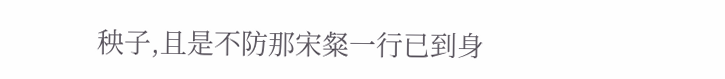秧子,且是不防那宋粲一行已到身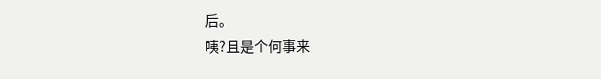后。
咦?且是个何事来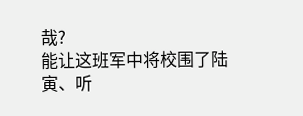哉?
能让这班军中将校围了陆寅、听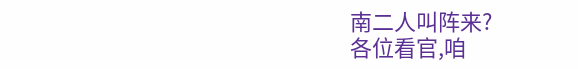南二人叫阵来?
各位看官,咱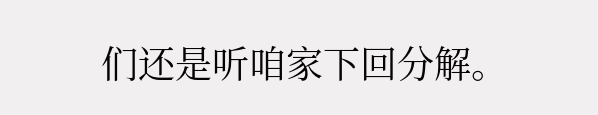们还是听咱家下回分解。